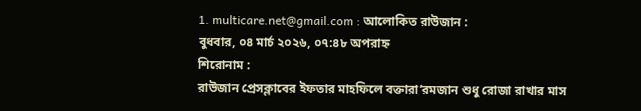1. multicare.net@gmail.com : আলোকিত রাউজান :
বুধবার, ০৪ মার্চ ২০২৬, ০৭:৪৮ অপরাহ্ন
শিরোনাম :
রাউজান প্রেসক্লাবের ইফতার মাহফিলে বক্তারা’রমজান শুধু রোজা রাখার মাস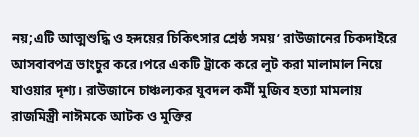নয়;এটি আত্মশুদ্ধি ও হৃদয়ের চিকিৎসার শ্রেষ্ঠ সময়’ রাউজানের চিকদাইরে আসবাবপত্র ভাংচুর করে।পরে একটি ট্রাকে করে লুট করা মালামাল নিয়ে যাওয়ার দৃশ্য। রাউজানে চাঞ্চল্যকর যুবদল কর্মী মুজিব হত্যা মামলায় রাজমিস্ত্রী নাঈমকে আটক ও মুক্তির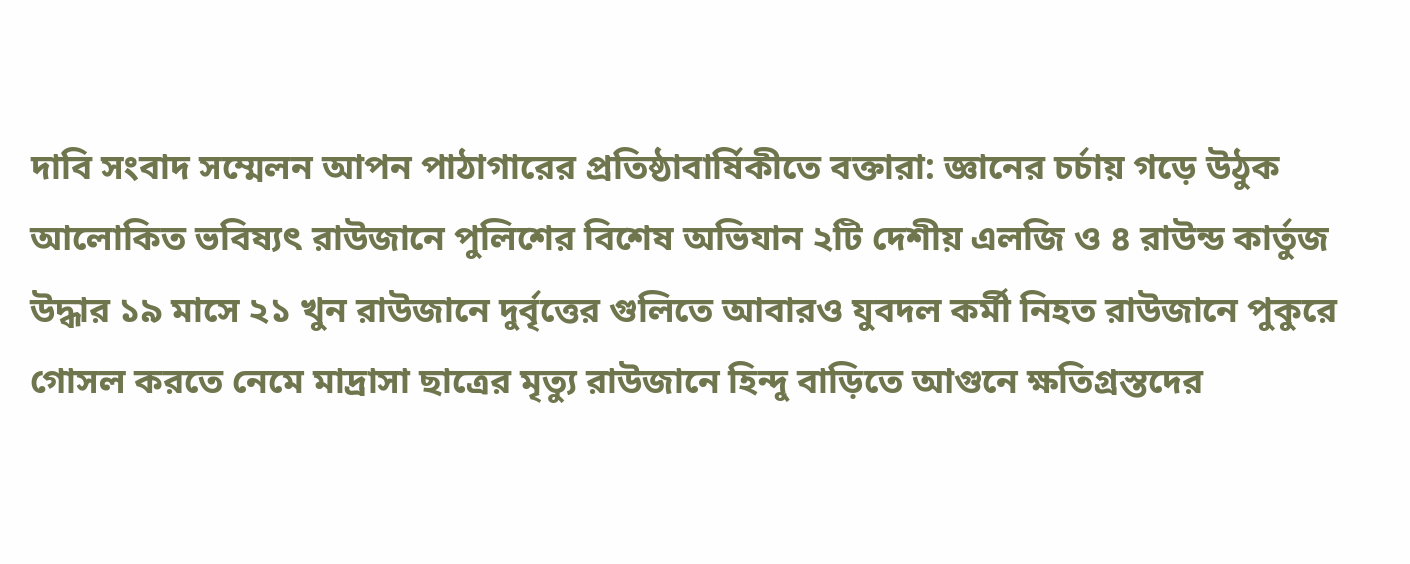দাবি সংবাদ সম্মেলন আপন পাঠাগারের প্রতিষ্ঠাবার্ষিকীতে বক্তারা: জ্ঞানের চর্চায় গড়ে উঠুক আলোকিত ভবিষ্যৎ রাউজানে পুলিশের বিশেষ অভিযান ২টি দেশীয় এলজি ও ৪ রাউন্ড কার্তুজ উদ্ধার ১৯ মাসে ২১ খুন রাউজানে দুর্বৃত্তের গুলিতে আবারও যুবদল কর্মী নিহত রাউজানে পুকুরে গোসল করতে নেমে মাদ্রাসা ছাত্রের মৃত্যু রাউজানে হিন্দু বাড়িতে আগুনে ক্ষতিগ্রস্তদের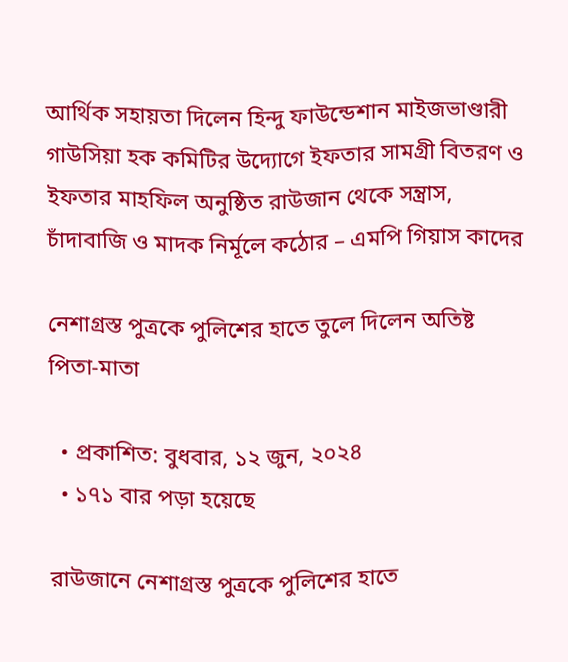আর্থিক সহায়তা দিলেন হিন্দু ফাউন্ডেশান মাইজভাণ্ডারী গাউসিয়া হক কমিটির উদ্যোগে ইফতার সামগ্রী বিতরণ ও ইফতার মাহফিল অনুষ্ঠিত রাউজান থেকে সন্ত্রাস, চাঁদাবাজি ও মাদক নির্মূলে কঠোর – এমপি গিয়াস কাদের

নেশাগ্রস্ত পুত্রকে পুলিশের হাতে তুলে দিলেন অতিষ্ট পিতা-মাতা

  • প্রকাশিত: বুধবার, ১২ জুন, ২০২৪
  • ১৭১ বার পড়া হয়েছে

রাউজানে নেশাগ্রস্ত পুত্রকে পুলিশের হাতে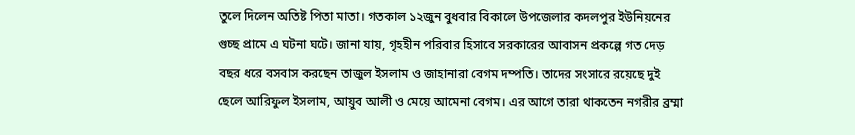তুলে দিলেন অতিষ্ট পিতা মাতা। গতকাল ১২জুন বুধবার বিকালে উপজেলার কদলপুর ইউনিয়নের গুচ্ছ প্রামে এ ঘটনা ঘটে। জানা যায়, গৃহহীন পরিবার হিসাবে সরকারের আবাসন প্রকল্পে গত দেড় বছর ধরে বসবাস করছেন তাজুল ইসলাম ও জাহানারা বেগম দম্পতি। তাদের সংসারে রয়েছে দুই ছেলে আরিফুল ইসলাম, আয়ুব আলী ও মেয়ে আমেনা বেগম। এর আগে তারা থাকতেন নগরীর ব্রম্মা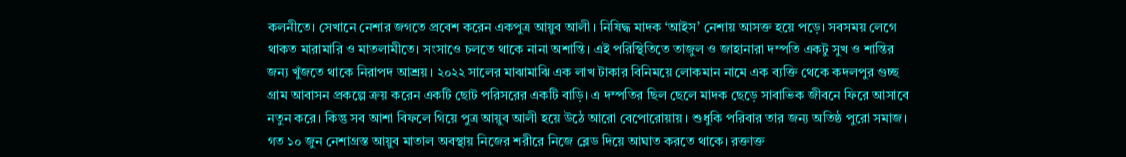কলনীতে। সেখানে নেশার জগতে প্রবেশ করেন একপুত্র আয়ুব আলী। নিষিদ্ধ মাদক ‘আইস’ নেশায় আসক্ত হয়ে পড়ে। সবসময় লেগে থাকত মারামারি ও মাতলামীতে। সংসাওে চলতে থাকে নানা অশান্তি। এই পরিস্থিতিতে তাজুল ও জাহানারা দম্পতি একটু সুখ ও শান্তির জন্য খুঁজতে থাকে নিরাপদ আশ্রয়। ২০২২ সালের মাঝামাঝি এক লাখ টাকার বিনিময়ে লোকমান নামে এক ব্যক্তি থেকে কদলপুর গুচ্ছ গ্রাম আবাসন প্রকল্পে ক্রয় করেন একটি ছোট পরিসরের একটি বাড়ি। এ দম্পতির ছিল ছেলে মাদক ছেড়ে সাবাভিক জীবনে ফিরে আসাবে নতুন করে। কিন্তু সব আশা বিফলে গিয়ে পুত্র আয়ুব আলী হয়ে উঠে আরো বেপোরোয়ায়। শুধুকি পরিবার তার জন্য অতিষ্ঠ পুরো সমাজ। গত ১০ জুন নেশাগ্রস্ত আয়ুব মাতাল অবস্থায় নিজের শরীরে নিজে ব্লেড দিয়ে আঘাত করতে থাকে। রক্তাক্ত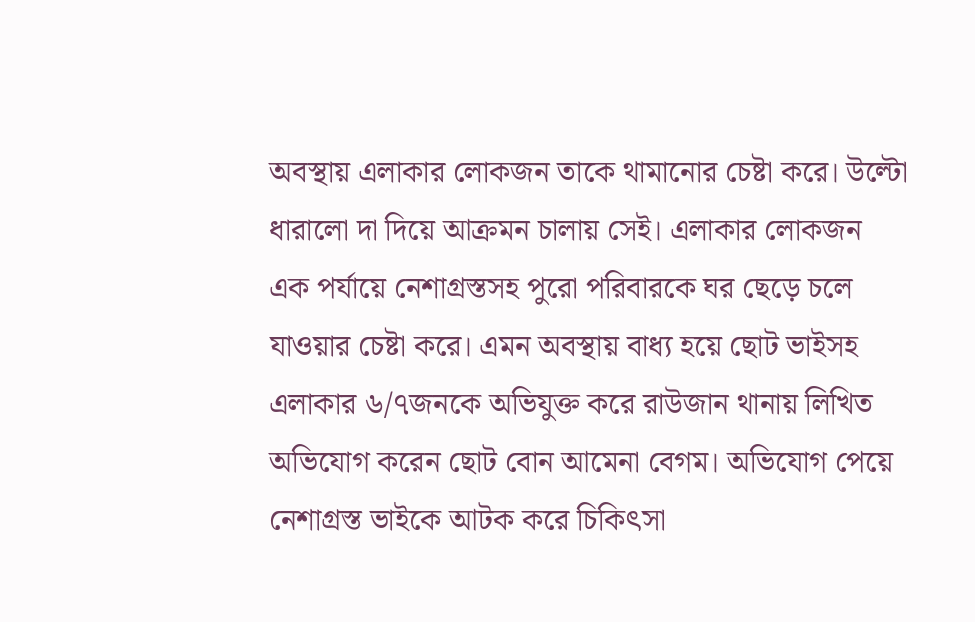অবস্থায় এলাকার লোকজন তাকে থামানোর চেষ্টা করে। উল্টো ধারালো দা দিয়ে আক্রমন চালায় সেই। এলাকার লোকজন এক পর্যায়ে নেশাগ্রস্তসহ পুরো পরিবারকে ঘর ছেড়ে চলে যাওয়ার চেষ্টা করে। এমন অবস্থায় বাধ্য হয়ে ছোট ভাইসহ এলাকার ৬/৭জনকে অভিযুক্ত করে রাউজান থানায় লিখিত অভিযোগ করেন ছোট বোন আমেনা বেগম। অভিযোগ পেয়ে নেশাগ্রস্ত ভাইকে আটক করে চিকিৎসা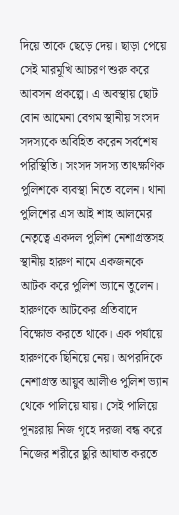দিয়ে তাকে ছেড়ে দেয়। ছাড়া পেয়ে সেই মারমূখি আচরণ শুরু করে আবসন প্রকল্পে। এ অবস্থায় ছোট বোন আমেনা বেগম স্থানীয় সংসদ সদস্যকে অবিহিত করেন সর্বশেষ পরিস্থিতি। সংসদ সদস্য তাৎক্ষণিক পুলিশকে ব্যবস্থা নিতে বলেন। থানা পুলিশের এস আই শাহ আলমের নেতৃত্বে একদল পুলিশ নেশাগ্রস্তসহ স্থানীয় হারুণ নামে একজনকে আটক করে পুলিশ ভ্যানে তুলেন। হারুণকে আটকের প্রতিবাদে বিক্ষোভ করতে থাকে। এক পর্যায়ে হারুণকে ছিনিয়ে নেয়। অপরদিকে নেশাগ্রস্ত আয়ুব আলীও পুলিশ ভ্যান থেকে পালিয়ে যায়। সেই পালিয়ে পূনঃরায় নিজ গৃহে দরজা বন্ধ করে নিজের শরীরে ছুরি আঘাত করতে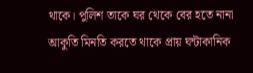থাকে। পুলিশ তাকে ঘর থেকে বের হতে নানা আকুতি মিনতি করতে থাকে প্রায় ঘন্টাকানিক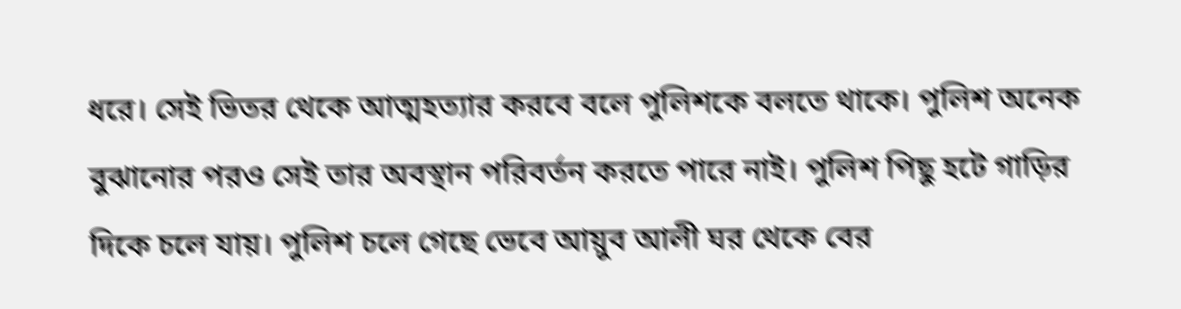ধরে। সেই ভিতর থেকে আত্মহত্যার করবে বলে পুলিশকে বলতে থাকে। পুলিশ অনেক বুঝানোর পরও সেই তার অবস্থান পরিবর্তন করতে পারে নাই। পুলিশ পিছু হটে গাড়ির দিকে চলে যায়। পুলিশ চলে গেছে ভেবে আয়ুব আলী ঘর থেকে বের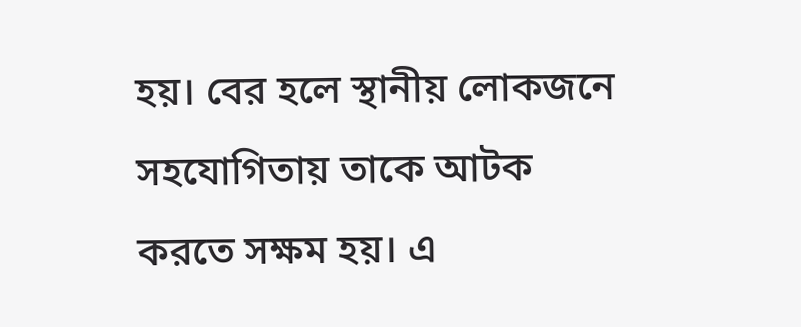হয়। বের হলে স্থানীয় লোকজনে সহযোগিতায় তাকে আটক করতে সক্ষম হয়। এ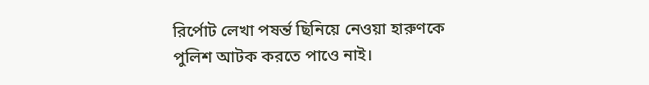রির্পোট লেখা পষর্ন্ত ছিনিয়ে নেওয়া হারুণকে পুলিশ আটক করতে পাওে নাই।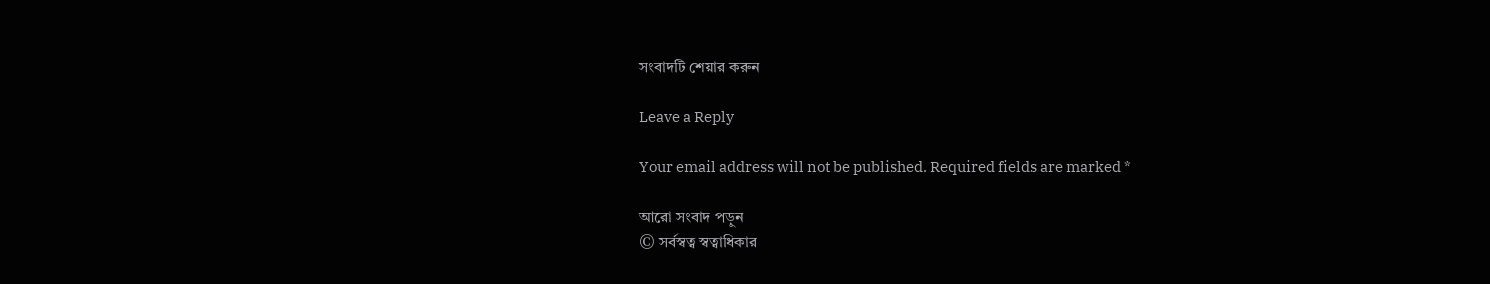সংবাদটি শেয়ার করুন

Leave a Reply

Your email address will not be published. Required fields are marked *

আরো সংবাদ পড়ুন
© সর্বস্বত্ব স্বত্বাধিকার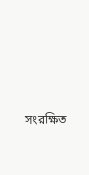সংরক্ষিত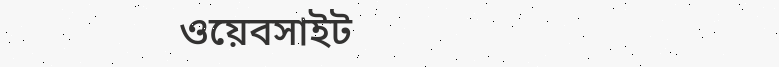ওয়েবসাইট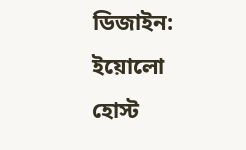ডিজাইন: ইয়োলো হোস্ট